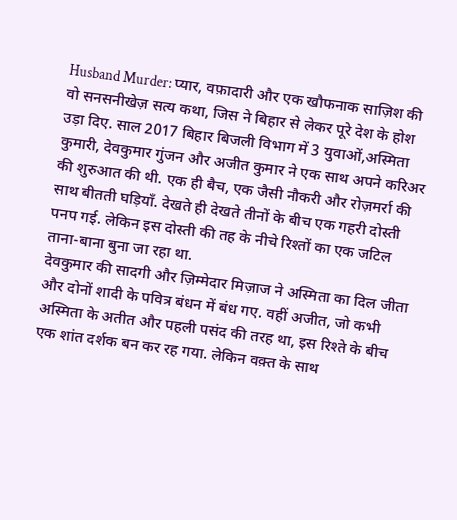Husband Murder: प्यार, वफ़ादारी और एक खौफनाक साज़िश की वो सनसनीखेज़ सत्य कथा, जिस ने बिहार से लेकर पूरे देश के होश उड़ा दिए. साल 2017 बिहार बिजली विभाग में 3 युवाओं,अस्मिता कुमारी, देवकुमार गुंजन और अजीत कुमार ने एक साथ अपने करिअर की शुरुआत की थी. एक ही बैच, एक जैसी नौकरी और रोज़मर्रा की साथ बीतती घड़ियाँ. देखते ही देखते तीनों के बीच एक गहरी दोस्ती पनप गई. लेकिन इस दोस्ती की तह के नीचे रिश्तों का एक जटिल ताना-बाना बुना जा रहा था.
देवकुमार की सादगी और ज़िम्मेदार मिज़ाज ने अस्मिता का दिल जीता और दोनों शादी के पवित्र बंधन में बंध गए. वहीं अजीत, जो कभी अस्मिता के अतीत और पहली पसंद की तरह था, इस रिश्ते के बीच एक शांत दर्शक बन कर रह गया. लेकिन वक़्त के साथ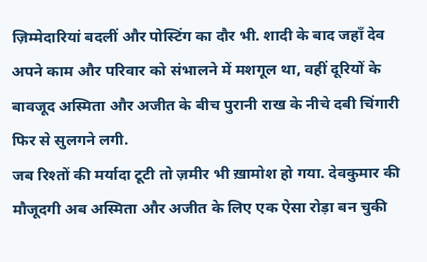ज़िम्मेदारियां बदलीं और पोस्टिंग का दौर भी. शादी के बाद जहाँ देव अपने काम और परिवार को संभालने में मशगूल था, वहीं दूरियों के बावजूद अस्मिता और अजीत के बीच पुरानी राख के नीचे दबी चिंगारी फिर से सुलगने लगी.
जब रिश्तों की मर्यादा टूटी तो ज़मीर भी ख़ामोश हो गया. देवकुमार की मौजूदगी अब अस्मिता और अजीत के लिए एक ऐसा रोड़ा बन चुकी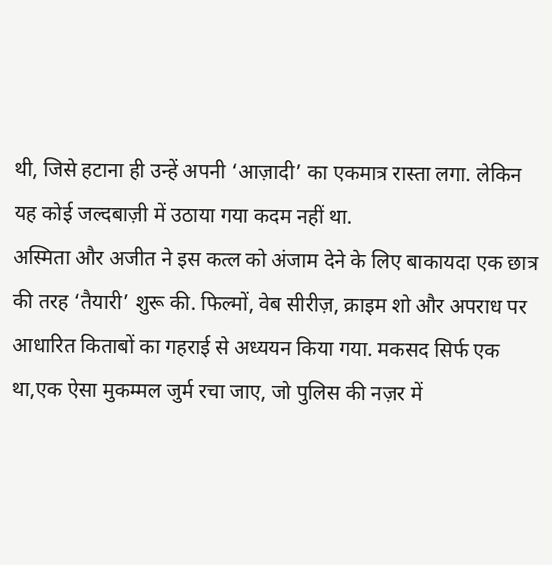थी, जिसे हटाना ही उन्हें अपनी ‘आज़ादी’ का एकमात्र रास्ता लगा. लेकिन यह कोई जल्दबाज़ी में उठाया गया कदम नहीं था.
अस्मिता और अजीत ने इस कत्ल को अंजाम देने के लिए बाकायदा एक छात्र की तरह ‘तैयारी’ शुरू की. फिल्मों, वेब सीरीज़, क्राइम शो और अपराध पर आधारित किताबों का गहराई से अध्ययन किया गया. मकसद सिर्फ एक था,एक ऐसा मुकम्मल जुर्म रचा जाए, जो पुलिस की नज़र में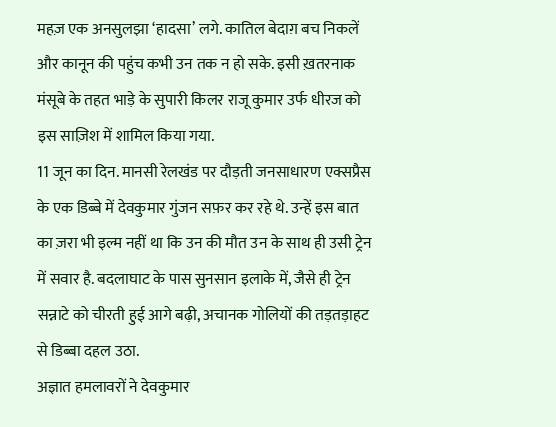महज़ एक अनसुलझा ‘हादसा’ लगे. कातिल बेदाग़ बच निकलें और कानून की पहुंच कभी उन तक न हो सके. इसी ख़तरनाक मंसूबे के तहत भाड़े के सुपारी किलर राजू कुमार उर्फ धीरज को इस साज़िश में शामिल किया गया.
11 जून का दिन. मानसी रेलखंड पर दौड़ती जनसाधारण एक्सप्रैस के एक डिब्बे में देवकुमार गुंजन सफ़र कर रहे थे. उन्हें इस बात का ज़रा भी इल्म नहीं था कि उन की मौत उन के साथ ही उसी ट्रेन में सवार है. बदलाघाट के पास सुनसान इलाके में, जैसे ही ट्रेन सन्नाटे को चीरती हुई आगे बढ़ी, अचानक गोलियों की तड़तड़ाहट से डिब्बा दहल उठा.
अज्ञात हमलावरों ने देवकुमार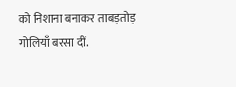को निशाना बनाकर ताबड़तोड़ गोलियाँ बरसा दीं.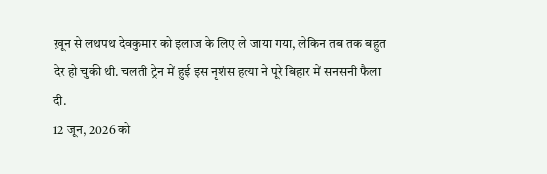ख़ून से लथपथ देवकुमार को इलाज के लिए ले जाया गया, लेकिन तब तक बहुत देर हो चुकी थी. चलती ट्रेन में हुई इस नृशंस हत्या ने पूरे बिहार में सनसनी फैला दी.
12 जून, 2026 को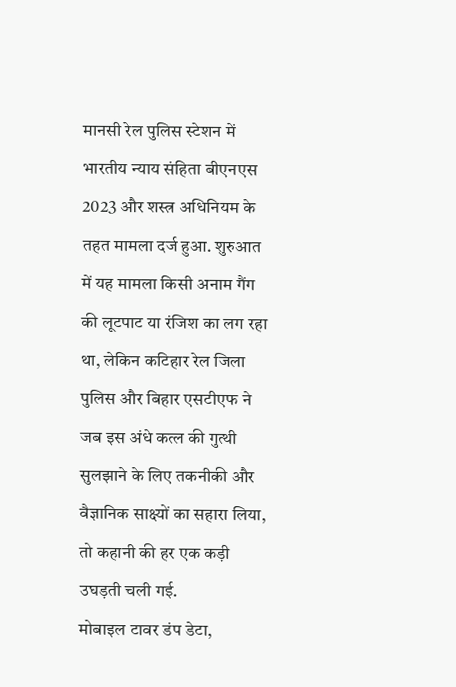मानसी रेल पुलिस स्टेशन में भारतीय न्याय संहिता बीएनएस 2023 और शस्त्र अधिनियम के तहत मामला दर्ज हुआ. शुरुआत में यह मामला किसी अनाम गैंग की लूटपाट या रंजिश का लग रहा था, लेकिन कटिहार रेल जिला पुलिस और बिहार एसटीएफ ने जब इस अंधे कत्ल की गुत्थी सुलझाने के लिए तकनीकी और वैज्ञानिक साक्ष्यों का सहारा लिया, तो कहानी की हर एक कड़ी उघड़ती चली गई.
मोबाइल टावर डंप डेटा,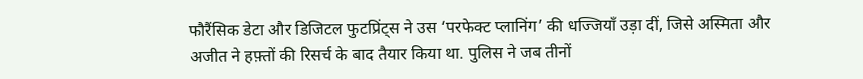फौरैंसिक डेटा और डिजिटल फुटप्रिंट्स ने उस ‘परफेक्ट प्लानिंग’ की धज्जियाँ उड़ा दीं, जिसे अस्मिता और अजीत ने हफ़्तों की रिसर्च के बाद तैयार किया था. पुलिस ने जब तीनों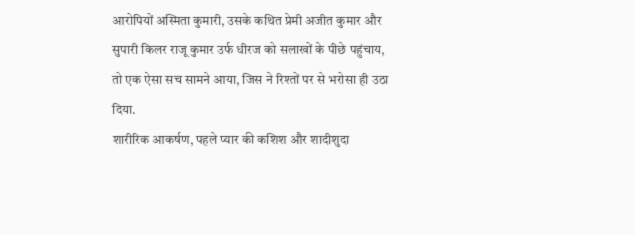आरोपियों अस्मिता कुमारी, उसके कथित प्रेमी अजीत कुमार और सुपारी किलर राजू कुमार उर्फ धीरज को सलाखों के पीछे पहुंचाय, तो एक ऐसा सच सामने आया, जिस ने रिश्तों पर से भरोसा ही उठा दिया.
शारीरिक आकर्षण, पहले प्यार की कशिश और शादीशुदा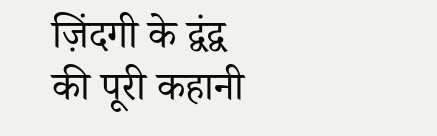ज़िंदगी के द्वंद्व की पूरी कहानी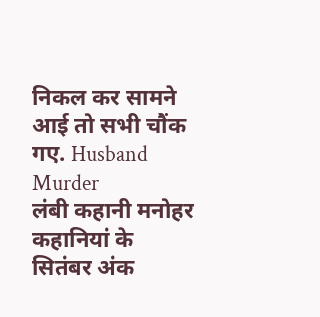निकल कर सामने आई तो सभी चौंक गए. Husband Murder
लंबी कहानी मनोहर कहानियां के सितंबर अंक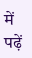में पढ़ें